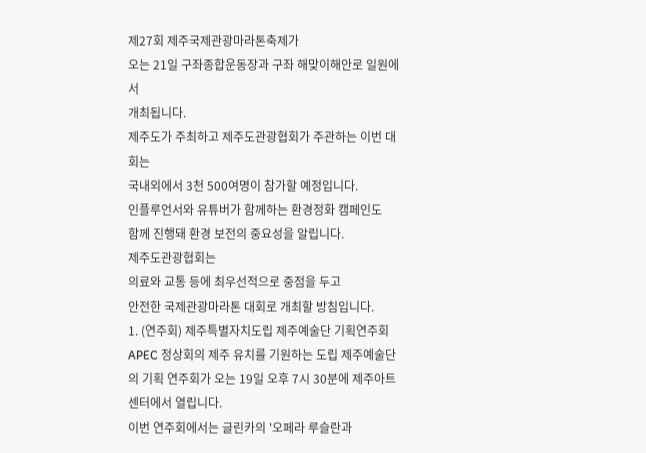제27회 제주국제관광마라톤축제가
오는 21일 구좌종합운동장과 구좌 해맞이해안로 일원에서
개최됩니다.
제주도가 주최하고 제주도관광협회가 주관하는 이번 대회는
국내외에서 3천 500여명이 참가할 예정입니다.
인플루언서와 유튜버가 함께하는 환경정화 캠페인도
함께 진행돼 환경 보전의 중요성을 알립니다.
제주도관광협회는
의료와 교통 등에 최우선적으로 중점을 두고
안전한 국제관광마라톤 대회로 개최할 방침입니다.
1. (연주회) 제주특별자치도립 제주예술단 기획연주회
APEC 정상회의 제주 유치를 기원하는 도립 제주예술단의 기획 연주회가 오는 19일 오후 7시 30분에 제주아트센터에서 열립니다.
이번 연주회에서는 글린카의 '오페라 루슬란과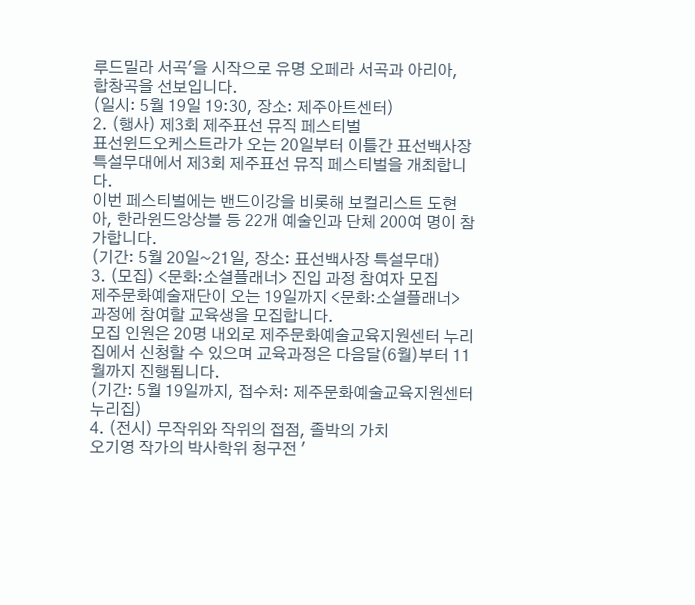루드밀라 서곡'을 시작으로 유명 오페라 서곡과 아리아, 합창곡을 선보입니다.
(일시: 5월 19일 19:30, 장소: 제주아트센터)
2. (행사) 제3회 제주표선 뮤직 페스티벌
표선윈드오케스트라가 오는 20일부터 이틀간 표선백사장 특설무대에서 제3회 제주표선 뮤직 페스티벌을 개최합니다.
이번 페스티벌에는 밴드이강을 비롯해 보컬리스트 도현아, 한라윈드앙상블 등 22개 예술인과 단체 200여 명이 참가합니다.
(기간: 5월 20일~21일, 장소: 표선백사장 특설무대)
3. (모집) <문화:소셜플래너> 진입 과정 참여자 모집
제주문화예술재단이 오는 19일까지 <문화:소셜플래너> 과정에 참여할 교육생을 모집합니다.
모집 인원은 20명 내외로 제주문화예술교육지원센터 누리집에서 신청할 수 있으며 교육과정은 다음달(6월)부터 11월까지 진행됩니다.
(기간: 5월 19일까지, 접수처: 제주문화예술교육지원센터 누리집)
4. (전시) 무작위와 작위의 접점, 졸박의 가치
오기영 작가의 박사학위 청구전 '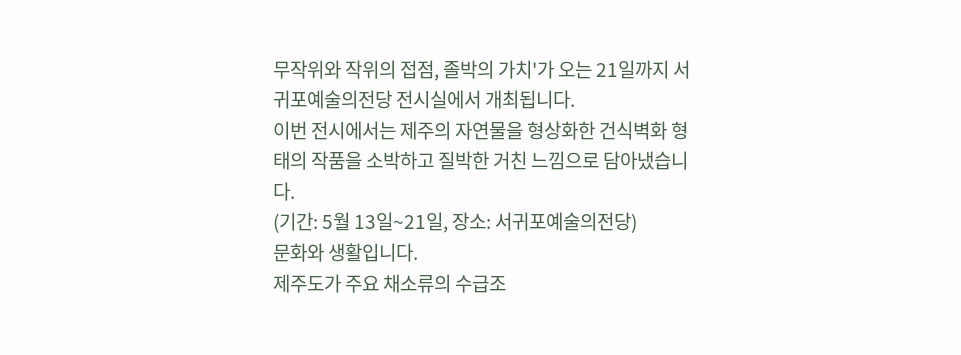무작위와 작위의 접점, 졸박의 가치'가 오는 21일까지 서귀포예술의전당 전시실에서 개최됩니다.
이번 전시에서는 제주의 자연물을 형상화한 건식벽화 형태의 작품을 소박하고 질박한 거친 느낌으로 담아냈습니다.
(기간: 5월 13일~21일, 장소: 서귀포예술의전당)
문화와 생활입니다.
제주도가 주요 채소류의 수급조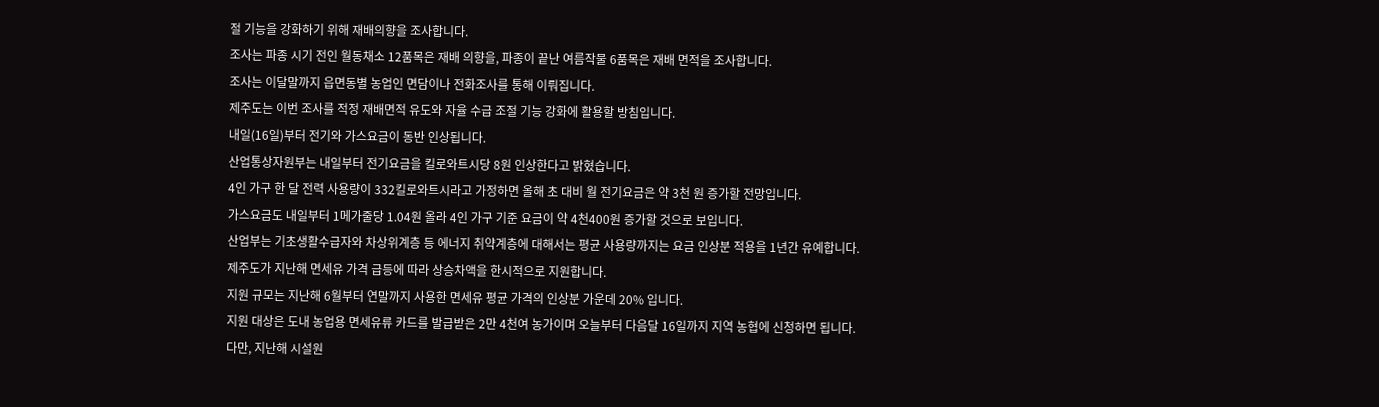절 기능을 강화하기 위해 재배의향을 조사합니다.
조사는 파종 시기 전인 월동채소 12품목은 재배 의향을, 파종이 끝난 여름작물 6품목은 재배 면적을 조사합니다.
조사는 이달말까지 읍면동별 농업인 면담이나 전화조사를 통해 이뤄집니다.
제주도는 이번 조사를 적정 재배면적 유도와 자율 수급 조절 기능 강화에 활용할 방침입니다.
내일(16일)부터 전기와 가스요금이 동반 인상됩니다.
산업통상자원부는 내일부터 전기요금을 킬로와트시당 8원 인상한다고 밝혔습니다.
4인 가구 한 달 전력 사용량이 332킬로와트시라고 가정하면 올해 초 대비 월 전기요금은 약 3천 원 증가할 전망입니다.
가스요금도 내일부터 1메가줄당 1.04원 올라 4인 가구 기준 요금이 약 4천400원 증가할 것으로 보입니다.
산업부는 기초생활수급자와 차상위계층 등 에너지 취약계층에 대해서는 평균 사용량까지는 요금 인상분 적용을 1년간 유예합니다.
제주도가 지난해 면세유 가격 급등에 따라 상승차액을 한시적으로 지원합니다.
지원 규모는 지난해 6월부터 연말까지 사용한 면세유 평균 가격의 인상분 가운데 20% 입니다.
지원 대상은 도내 농업용 면세유류 카드를 발급받은 2만 4천여 농가이며 오늘부터 다음달 16일까지 지역 농협에 신청하면 됩니다.
다만, 지난해 시설원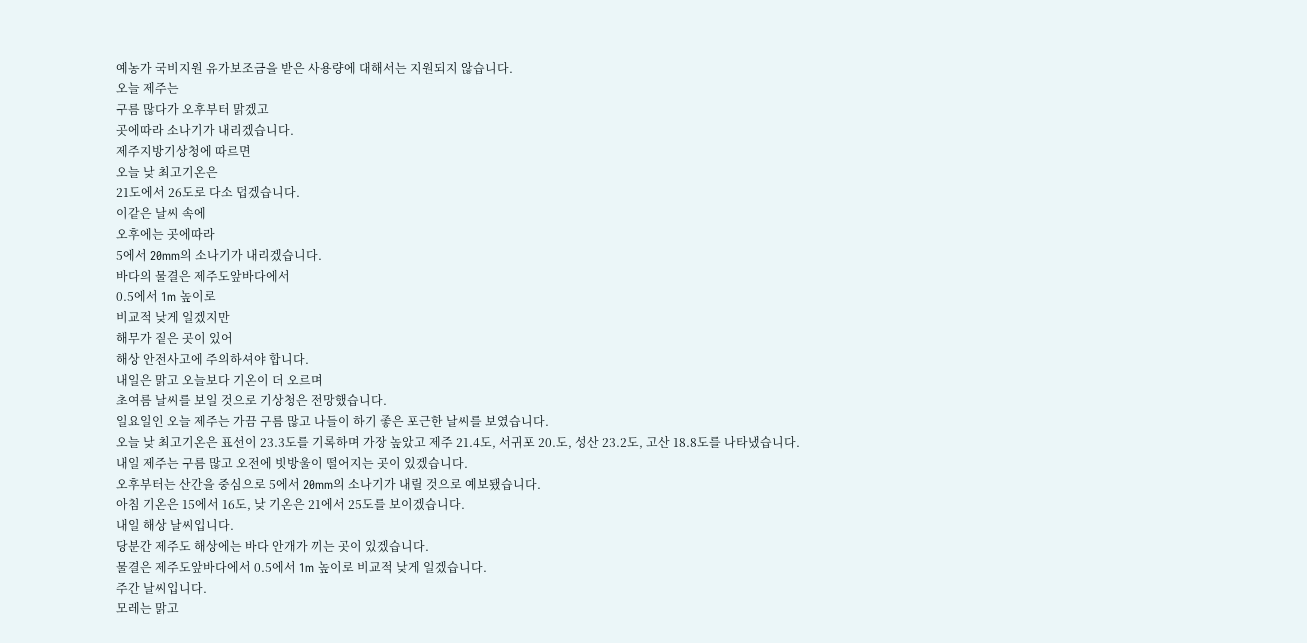예농가 국비지원 유가보조금을 받은 사용량에 대해서는 지원되지 않습니다.
오늘 제주는
구름 많다가 오후부터 맑겠고
곳에따라 소나기가 내리겠습니다.
제주지방기상청에 따르면
오늘 낮 최고기온은
21도에서 26도로 다소 덥겠습니다.
이같은 날씨 속에
오후에는 곳에따라
5에서 20mm의 소나기가 내리겠습니다.
바다의 물결은 제주도앞바다에서
0.5에서 1m 높이로
비교적 낮게 일겠지만
해무가 짙은 곳이 있어
해상 안전사고에 주의하셔야 합니다.
내일은 맑고 오늘보다 기온이 더 오르며
초여름 날씨를 보일 것으로 기상청은 전망했습니다.
일요일인 오늘 제주는 가끔 구름 많고 나들이 하기 좋은 포근한 날씨를 보였습니다.
오늘 낮 최고기온은 표선이 23.3도를 기록하며 가장 높았고 제주 21.4도, 서귀포 20.도, 성산 23.2도, 고산 18.8도를 나타냈습니다.
내일 제주는 구름 많고 오전에 빗방울이 떨어지는 곳이 있겠습니다.
오후부터는 산간을 중심으로 5에서 20mm의 소나기가 내릴 것으로 예보됐습니다.
아침 기온은 15에서 16도, 낮 기온은 21에서 25도를 보이겠습니다.
내일 해상 날씨입니다.
당분간 제주도 해상에는 바다 안개가 끼는 곳이 있겠습니다.
물결은 제주도앞바다에서 0.5에서 1m 높이로 비교적 낮게 일겠습니다.
주간 날씨입니다.
모레는 맑고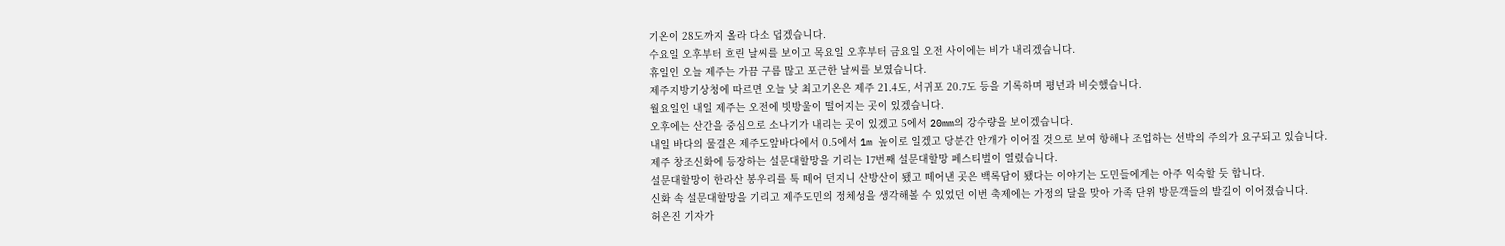기온이 28도까지 올라 다소 덥겠습니다.
수요일 오후부터 흐린 날씨를 보이고 목요일 오후부터 금요일 오전 사이에는 비가 내리겠습니다.
휴일인 오늘 제주는 가끔 구름 많고 포근한 날씨를 보였습니다.
제주지방기상청에 따르면 오늘 낮 최고기온은 제주 21.4도, 서귀포 20.7도 등을 기록하며 평년과 비슷했습니다.
월요일인 내일 제주는 오전에 빗방울이 떨어지는 곳이 있겠습니다.
오후에는 산간을 중심으로 소나기가 내리는 곳이 있겠고 5에서 20mm의 강수량을 보이겠습니다.
내일 바다의 물결은 제주도앞바다에서 0.5에서 1m 높이로 일겠고 당분간 안개가 이어질 것으로 보여 항해나 조업하는 선박의 주의가 요구되고 있습니다.
제주 창조신화에 등장하는 설문대할망을 기리는 17번째 설문대할망 페스티벌이 열렸습니다.
설문대할망이 한라산 봉우리를 툭 떼어 던지니 산방산이 됐고 떼어낸 곳은 백록담이 됐다는 이야기는 도민들에게는 아주 익숙할 듯 합니다.
신화 속 설문대할망을 기리고 제주도민의 정체성을 생각해볼 수 있었던 이번 축제에는 가정의 달을 맞아 가족 단위 방문객들의 발길이 이어졌습니다.
허은진 기자가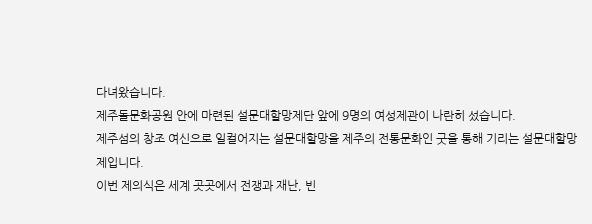다녀왔습니다.
제주돌문화공원 안에 마련된 설문대할망제단 앞에 9명의 여성제관이 나란히 섰습니다.
제주섬의 창조 여신으로 일컬어지는 설문대할망을 제주의 전통문화인 굿을 통해 기리는 설문대할망제입니다.
이번 제의식은 세계 곳곳에서 전쟁과 재난, 빈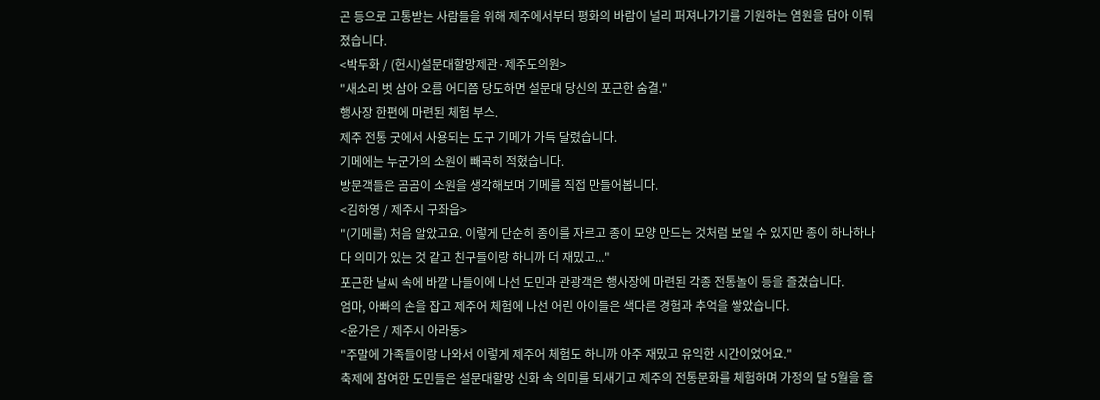곤 등으로 고통받는 사람들을 위해 제주에서부터 평화의 바람이 널리 퍼져나가기를 기원하는 염원을 담아 이뤄졌습니다.
<박두화 / (헌시)설문대할망제관·제주도의원>
"새소리 벗 삼아 오름 어디쯤 당도하면 설문대 당신의 포근한 숨결."
행사장 한편에 마련된 체험 부스.
제주 전통 굿에서 사용되는 도구 기메가 가득 달렸습니다.
기메에는 누군가의 소원이 빼곡히 적혔습니다.
방문객들은 곰곰이 소원을 생각해보며 기메를 직접 만들어봅니다.
<김하영 / 제주시 구좌읍>
"(기메를) 처음 알았고요. 이렇게 단순히 종이를 자르고 종이 모양 만드는 것처럼 보일 수 있지만 종이 하나하나 다 의미가 있는 것 같고 친구들이랑 하니까 더 재밌고..."
포근한 날씨 속에 바깥 나들이에 나선 도민과 관광객은 행사장에 마련된 각종 전통놀이 등을 즐겼습니다.
엄마, 아빠의 손을 잡고 제주어 체험에 나선 어린 아이들은 색다른 경험과 추억을 쌓았습니다.
<윤가은 / 제주시 아라동>
"주말에 가족들이랑 나와서 이렇게 제주어 체험도 하니까 아주 재밌고 유익한 시간이었어요."
축제에 참여한 도민들은 설문대할망 신화 속 의미를 되새기고 제주의 전통문화를 체험하며 가정의 달 5월을 즐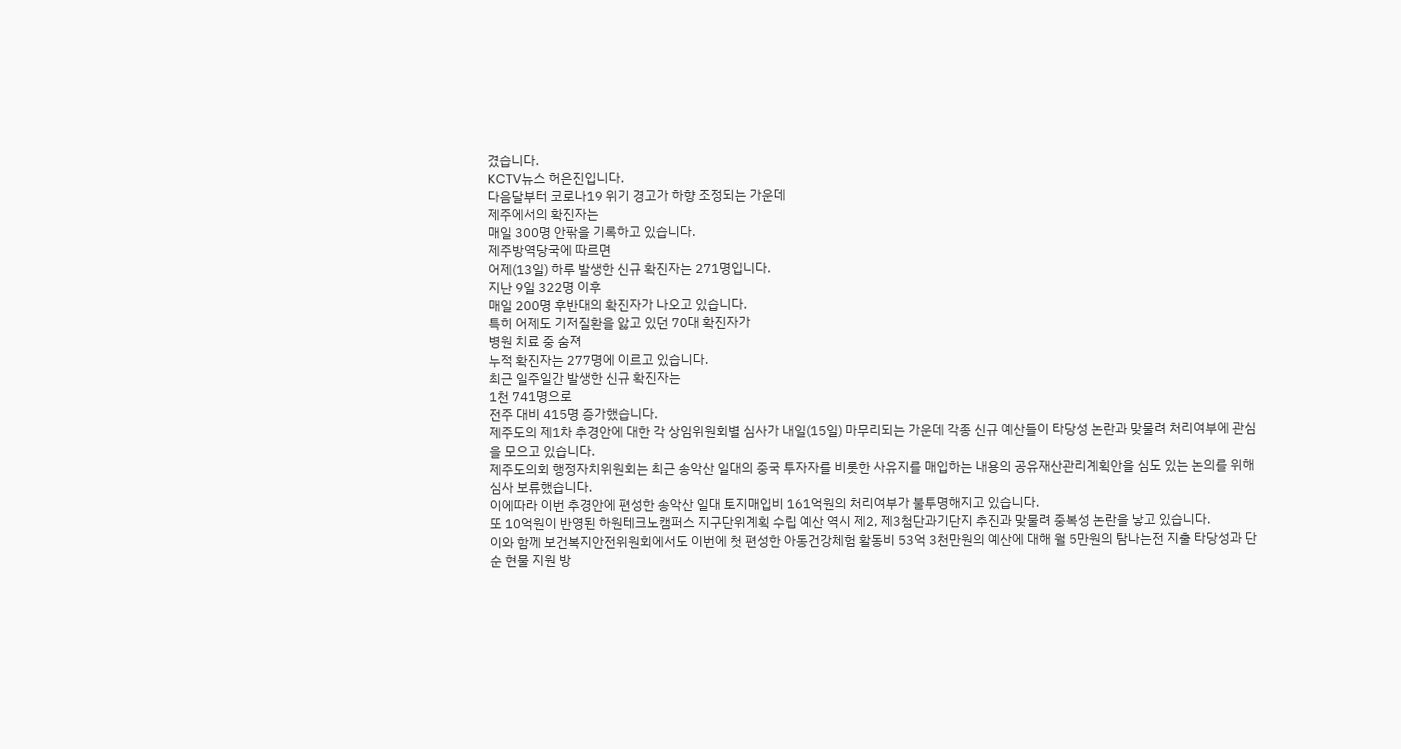겼습니다.
KCTV뉴스 허은진입니다.
다음달부터 코로나19 위기 경고가 하향 조정되는 가운데
제주에서의 확진자는
매일 300명 안팎을 기록하고 있습니다.
제주방역당국에 따르면
어제(13일) 하루 발생한 신규 확진자는 271명입니다.
지난 9일 322명 이후
매일 200명 후반대의 확진자가 나오고 있습니다.
특히 어제도 기저질환을 앓고 있던 70대 확진자가
병원 치료 중 숨져
누적 확진자는 277명에 이르고 있습니다.
최근 일주일간 발생한 신규 확진자는
1천 741명으로
전주 대비 415명 증가했습니다.
제주도의 제1차 추경안에 대한 각 상임위원회별 심사가 내일(15일) 마무리되는 가운데 각종 신규 예산들이 타당성 논란과 맞물려 처리여부에 관심을 모으고 있습니다.
제주도의회 행정자치위원회는 최근 송악산 일대의 중국 투자자를 비롯한 사유지를 매입하는 내용의 공유재산관리계획안을 심도 있는 논의를 위해 심사 보류했습니다.
이에따라 이번 추경안에 편성한 송악산 일대 토지매입비 161억원의 처리여부가 불투명해지고 있습니다.
또 10억원이 반영된 하원테크노캠퍼스 지구단위계획 수립 예산 역시 제2, 제3첨단과기단지 추진과 맞물려 중복성 논란을 낳고 있습니다.
이와 함께 보건복지안전위원회에서도 이번에 첫 편성한 아동건강체험 활동비 53억 3천만원의 예산에 대해 월 5만원의 탐나는전 지출 타당성과 단순 현물 지원 방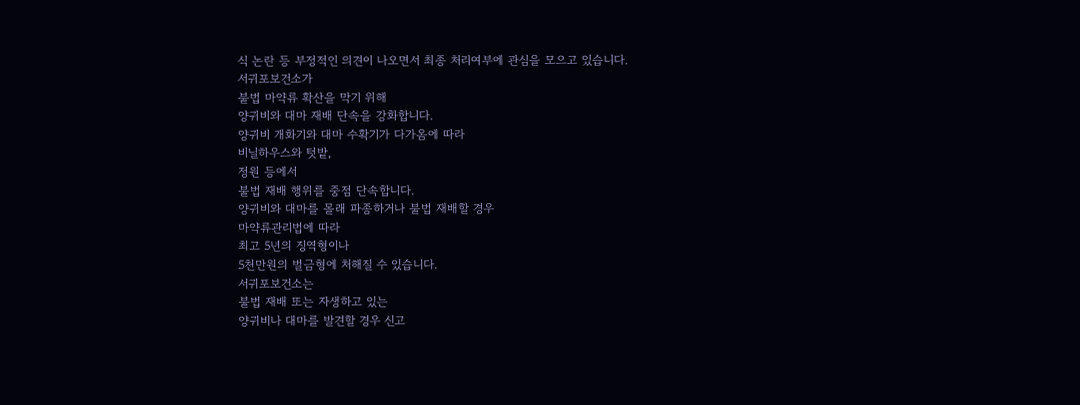식 논란 등 부정적인 의견이 나오면서 최종 처리여부에 관심을 모으고 있습니다.
서귀포보건소가
불법 마약류 확산을 막기 위해
양귀비와 대마 재배 단속을 강화합니다.
양귀비 개화기와 대마 수확기가 다가옴에 따라
비닐하우스와 텃밭,
정원 등에서
불법 재배 행위를 중점 단속합니다.
양귀비와 대마를 몰래 파종하거나 불법 재배할 경우
마약류관리법에 따라
최고 5년의 징역형이나
5천만원의 벌금형에 처해질 수 있습니다.
서귀포보건소는
불법 재배 또는 자생하고 있는
양귀비나 대마를 발견할 경우 신고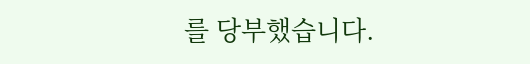를 당부했습니다.